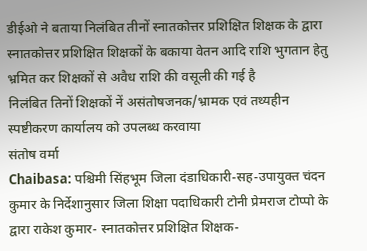डीईओ ने बताया निलंबित तीनों स्नातकोत्तर प्रशिक्षित शिक्षक के द्वारा स्नातकोत्तर प्रशिक्षित शिक्षकों के बकाया वेतन आदि राशि भुगतान हेतु भ्रमित कर शिक्षकों से अवैध राशि की वसूली की गई है
निलंबित तिनों शिक्षकों नें असंतोषजनक/भ्रामक एवं तथ्यहीन स्पष्टीकरण कार्यालय को उपलब्ध करवाया
संतोष वर्मा
Chaibasa: पश्चिमी सिंहभूम जिला दंडाधिकारी-सह-उपायुक्त चंदन कुमार के निर्देशानुसार जिला शिक्षा पदाधिकारी टोनी प्रेमराज टोप्पो के द्वारा राकेश कुमार- स्नातकोत्तर प्रशिक्षित शिक्षक-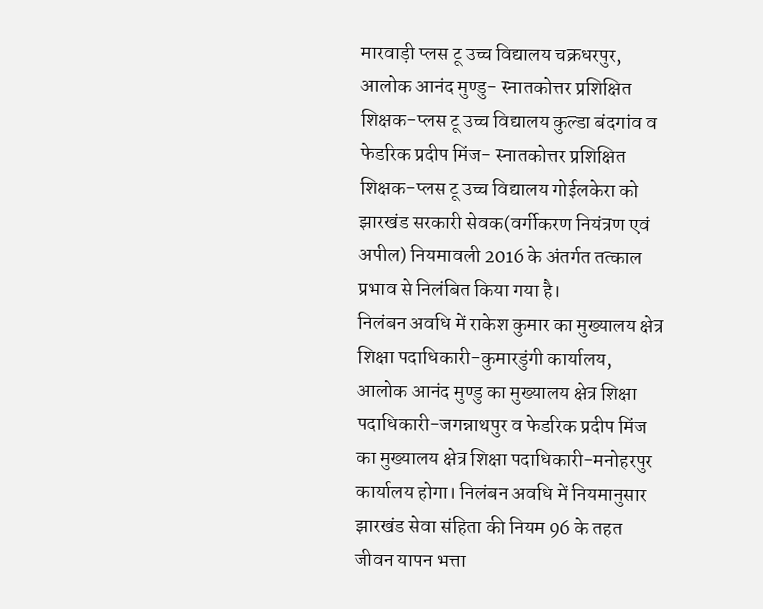मारवाड़ी प्लस टू उच्च विद्यालय चक्रधरपुर, आलोक आनंद मुण्डु- स्नातकोत्तर प्रशिक्षित शिक्षक-प्लस टू उच्च विद्यालय कुल्डा बंदगांव व फेडरिक प्रदीप मिंज- स्नातकोत्तर प्रशिक्षित शिक्षक-प्लस टू उच्च विद्यालय गोईलकेरा को झारखंड सरकारी सेवक(वर्गीकरण नियंत्रण एवं अपील) नियमावली 2016 के अंतर्गत तत्काल प्रभाव से निलंबित किया गया है।
निलंबन अवधि में राकेश कुमार का मुख्यालय क्षेत्र शिक्षा पदाधिकारी-कुमारडुंगी कार्यालय, आलोक आनंद मुण्डु का मुख्यालय क्षेत्र शिक्षा पदाधिकारी-जगन्नाथपुर व फेडरिक प्रदीप मिंज का मुख्यालय क्षेत्र शिक्षा पदाधिकारी-मनोहरपुर कार्यालय होगा। निलंबन अवधि में नियमानुसार झारखंड सेवा संहिता की नियम 96 के तहत जीवन यापन भत्ता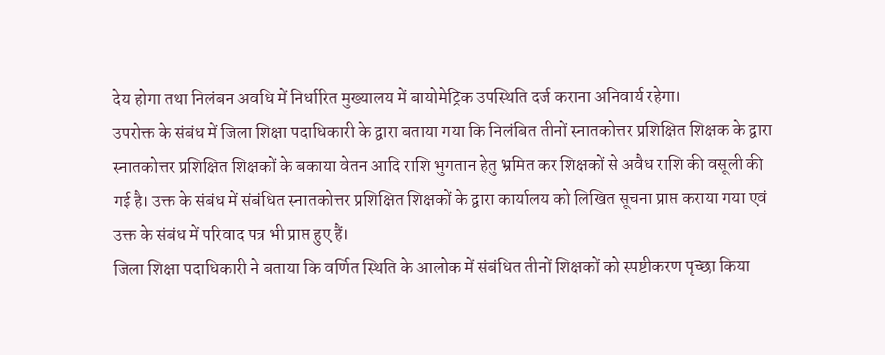देय होगा तथा निलंबन अवधि में निर्धारित मुख्यालय में बायोमेट्रिक उपस्थिति दर्ज कराना अनिवार्य रहेगा।
उपरोक्त के संबंध में जिला शिक्षा पदाधिकारी के द्वारा बताया गया कि निलंबित तीनों स्नातकोत्तर प्रशिक्षित शिक्षक के द्वारा स्नातकोत्तर प्रशिक्षित शिक्षकों के बकाया वेतन आदि राशि भुगतान हेतु भ्रमित कर शिक्षकों से अवैध राशि की वसूली की गई है। उक्त के संबंध में संबंधित स्नातकोत्तर प्रशिक्षित शिक्षकों के द्वारा कार्यालय को लिखित सूचना प्राप्त कराया गया एवं उक्त के संबंध में परिवाद पत्र भी प्राप्त हुए हैं।
जिला शिक्षा पदाधिकारी ने बताया कि वर्णित स्थिति के आलोक में संबंधित तीनों शिक्षकों को स्पष्टीकरण पृच्छा किया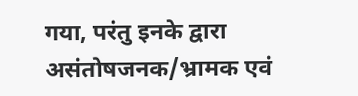गया, परंतु इनके द्वारा असंतोषजनक/भ्रामक एवं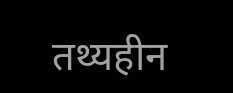तथ्यहीन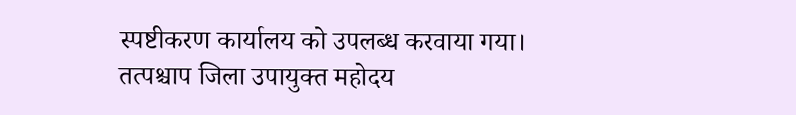स्पष्टीकरण कार्यालय को उपलब्ध करवाया गया। तत्पश्चाप जिला उपायुक्त महोदय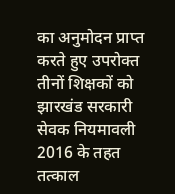का अनुमोदन प्राप्त करते हुए उपरोक्त तीनों शिक्षकों को झारखंड सरकारी सेवक नियमावली 2016 के तहत तत्काल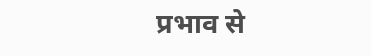प्रभाव से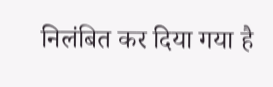निलंबित कर दिया गया है